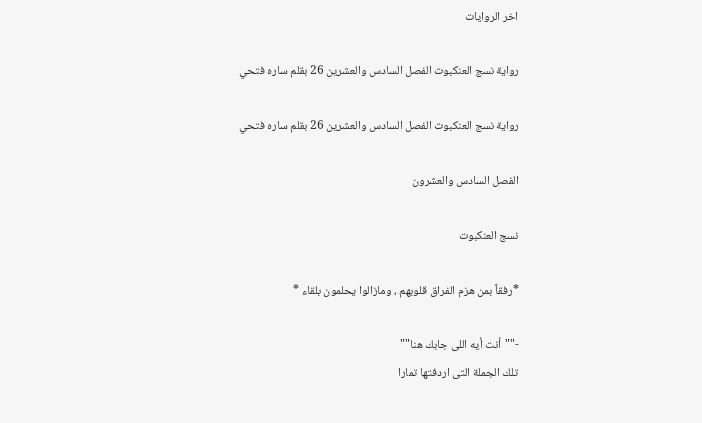اخر الروايات

رواية نسج العنكبوت الفصل السادس والعشرين 26 بقلم ساره فتحي

رواية نسج العنكبوت الفصل السادس والعشرين 26 بقلم ساره فتحي

الفصل السادس والعشرون

نسج العنكبوت

*رفقاً بمن هزم الفراق قلوبهم ، ومازالوا يحلمون بلقاء *

-""أنت أيه اللى جابك هنا""
تلك الجملة التى اردفتها تمارا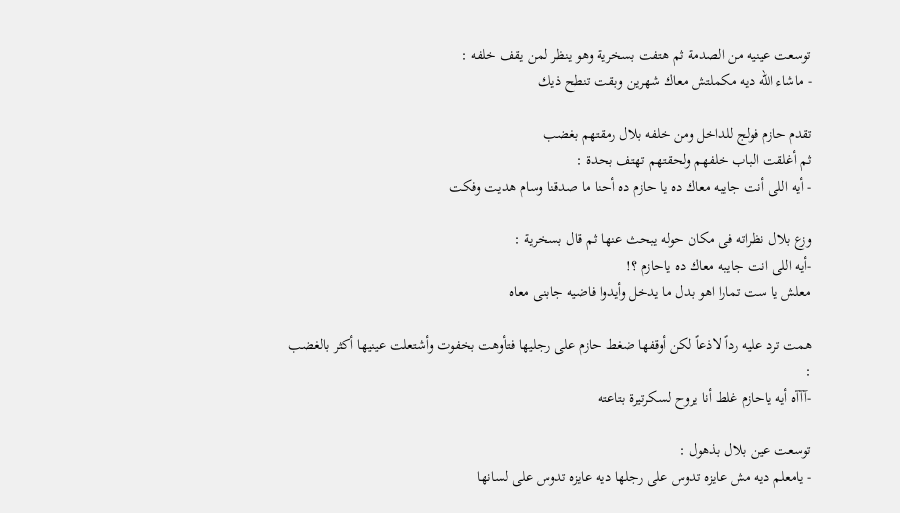توسعت عينيه من الصدمة ثم هتفت بسخرية وهو ينظر لمن يقف خلفه :
- ماشاء الله ديه مكملتش معاك شهرين وبقت تنطح ذيك

تقدم حازم فولج للداخل ومن خلفه بلال رمقتهم بغضب
ثم أغلقت الباب خلفهم ولحقتهم تهتف بحدة :
- أيه اللى أنت جايبه معاك ده يا حازم ده أحنا ما صدقنا وسام هديت وفكت

وزع بلال نظراته فى مكان حوله يبحث عنها ثم قال بسخرية :
-أيه اللى انت جايبه معاك ده ياحازم ؟!
معلش يا ست تمارا اهو بدل ما يدخل وأيدوا فاضيه جابنى معاه

همت ترد عليه رداً لاذعاً لكن أوقفها ضغط حازم على رجليها فتأوهت بخفوت وأشتعلت عينيها أكثر بالغضب :
-آآآه أيه ياحازم غلط أنا يروح لسكرتيرة بتاعته

توسعت عين بلال بذهول :
- يامعلم ديه مش عايزه تدوس على رجلها ديه عايزه تدوس على لسانها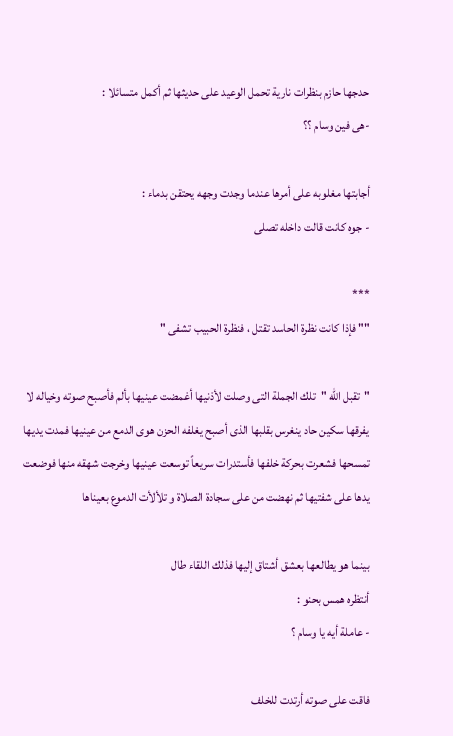حدجها حازم بنظرات نارية تحمل الوعيد على حديثها ثم أكمل متسائلا :
-هى فين وسام ؟؟

أجابتها مغلوبه على أمرها عندما وجدت وجهه يحتقن بدماء :
- جوه كانت قالت داخله تصلى

***
"" فإذا كانت نظرة الحاسد تقتل ، فنظرة الحبيب تشفى "

"تقبل الله "تلك الجملة التى وصلت لأذنيها أغمضت عينيها بألم فأصبح صوته وخياله لا يفرقها سكين حاد ينغرس بقلبها الذى أصبح يغلفه الحزن هوى الدمع من عينيها فمدت يديها تمسحها فشعرت بحركة خلفها فأستدرات سريعاً توسعت عينيها وخرجت شهقه منها فوضعت يدها على شفتيها ثم نهضت من على سجادة الصلاة و تلألأت الدموع بعيناها

بينما هو يطالعها بعشق أشتاق إليها فذلك اللقاء طال
أنتظره همس بحنو :
- عاملة أيه يا وسام ؟

فاقت على صوته أرتدت للخلف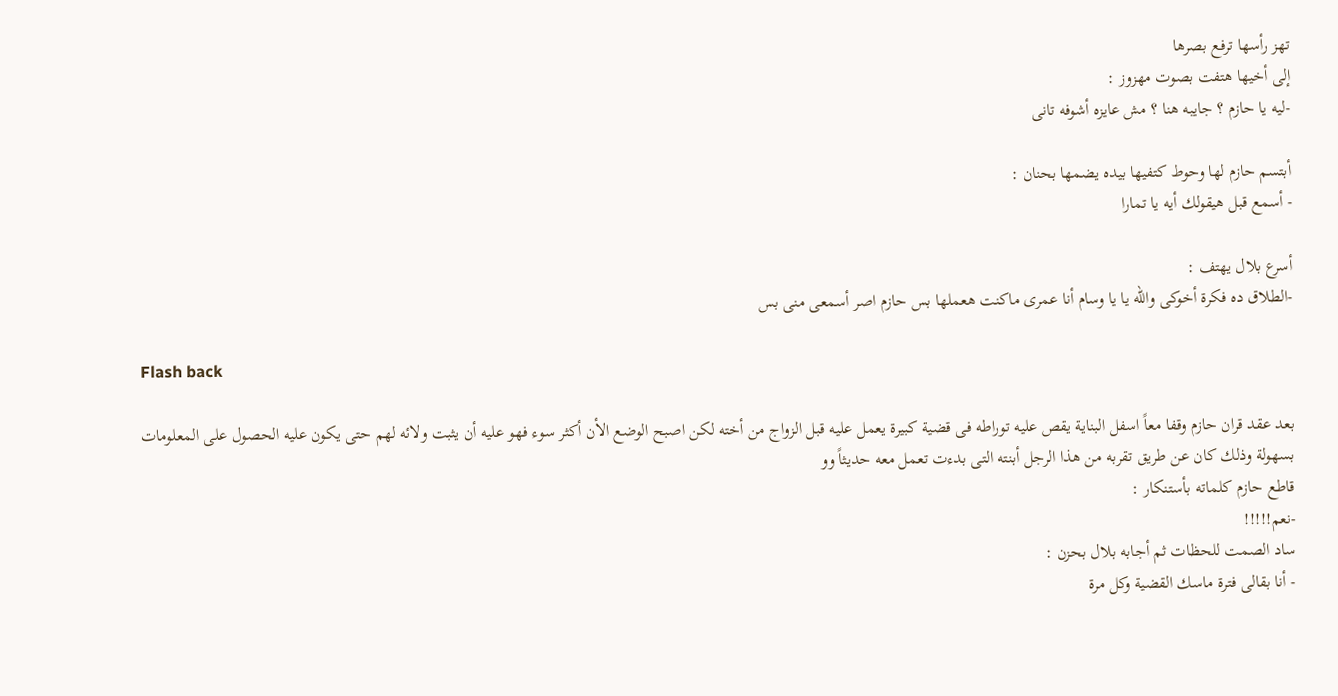تهز رأسها ترفع بصرها
إلى أخيها هتفت بصوت مهزوز :
-ليه يا حازم ؟ جايبه هنا ؟ مش عايزه أشوفه تانى

أبتسم حازم لها وحوط كتفيها بيده يضمها بحنان :
- أسمع قبل هيقولك أيه يا تمارا

أسرع بلال يهتف :
-الطلاق ده فكرة أخوكى والله يا يا وسام أنا عمرى ماكنت هعملها بس حازم اصر أسمعى منى بس

Flash back

بعد عقد قران حازم وقفا معاً اسفل البناية يقص عليه توراطه فى قضية كبيرة يعمل عليه قبل الزواج من أخته لكن اصبح الوضع الأن أكثر سوء فهو عليه أن يثبت ولائه لهم حتى يكون عليه الحصول على المعلومات بسهولة وذلك كان عن طريق تقربه من هذا الرجل أبنته التى بدءت تعمل معه حديثاً وو
قاطع حازم كلماته بأستنكار :
-نعم!!!!!
ساد الصمت للحظات ثم أجابه بلال بحزن :
- أنا بقالى فترة ماسك القضية وكل مرة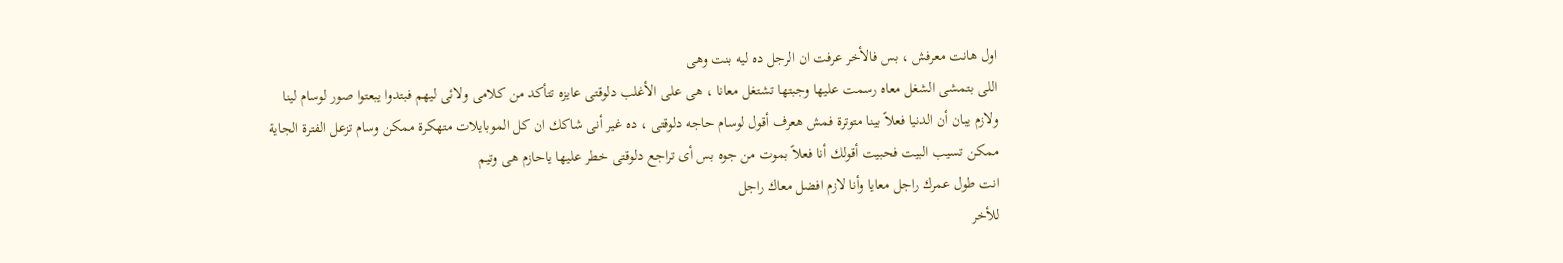اول هانت معرفش ، بس فالأخر عرفت ان الرجل ده ليه بنت وهى
اللى بتمشى الشغل معاه رسمت عليها وجبتها تشتغل معانا ، هى على الأغلب دلوقتى عايزه تتأكد من كلامى ولائى ليهم فبتدوا يبعتوا صور لوسام لينا
ولازم يبان أن الدنيا فعلاً بينا متوترة فمش هعرف أقول لوسام حاجه دلوقتى ، ده غير أنى شاكك ان كل الموبايلات متهكرة ممكن وسام تزعل الفترة الجاية
ممكن تسيب البيت فحبيت أقولك أنا فعلاً بموت من جوه بس أى تراجع دلوقتى خطر عليها ياحازم هى وتيم
انت طول عمرك راجل معايا وأنا لازم افضل معاك راجل
للأخر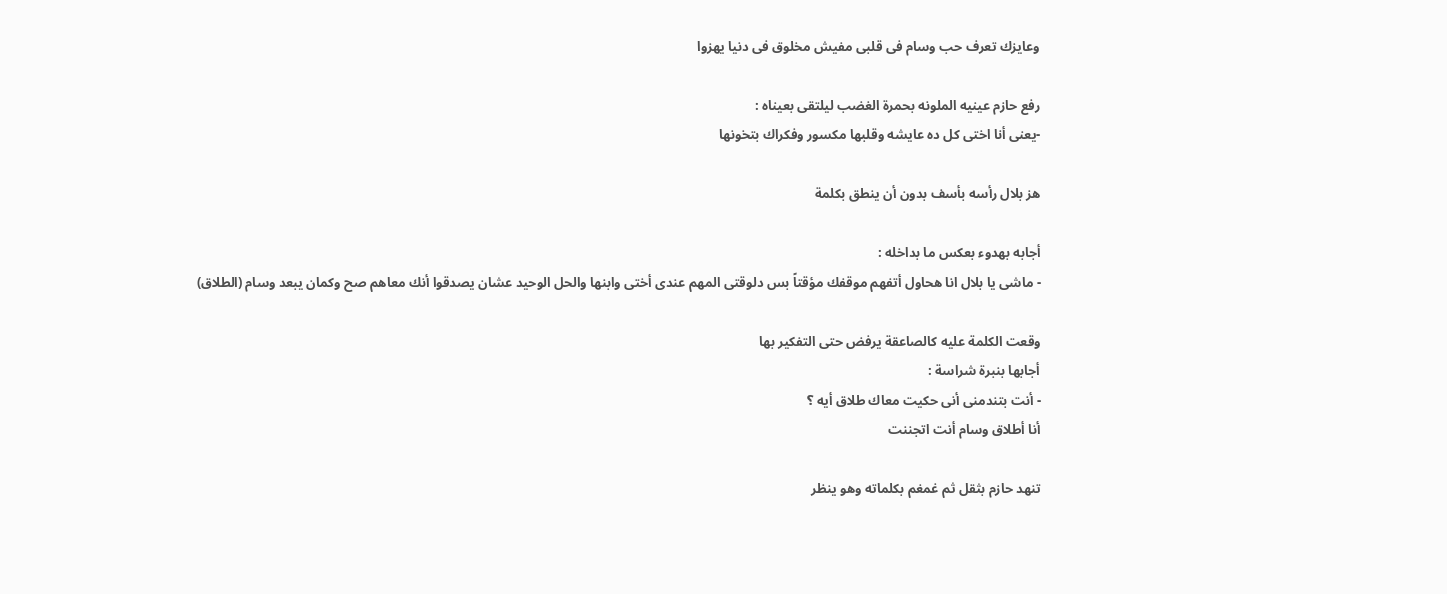وعايزك تعرف حب وسام فى قلبى مفيش مخلوق فى دنيا يهزوا

رفع حازم عينيه الملونه بحمرة الغضب ليلتقى بعيناه :
-يعنى أنا اختى كل ده عايشه وقلبها مكسور وفكراك بتخونها

هز بلال رأسه بأسف بدون أن ينطق بكلمة

أجابه بهدوء بعكس ما بداخله :
- ماشى يا بلال انا هحاول أتفهم موقفك مؤقتاً بس دلوقتى المهم عندى أختى وابنها والحل الوحيد عشان يصدقوا أنك معاهم صح وكمان يبعد وسام (الطلاق)

وقعت الكلمة عليه كالصاعقة يرفض حتى التفكير بها
أجابها بنبرة شراسة :
- أنت بتندمنى أنى حكيت معاك طلاق أيه ؟
أنا أطلاق وسام أنت اتجننت

تنهد حازم بثقل ثم غمغم بكلماته وهو ينظر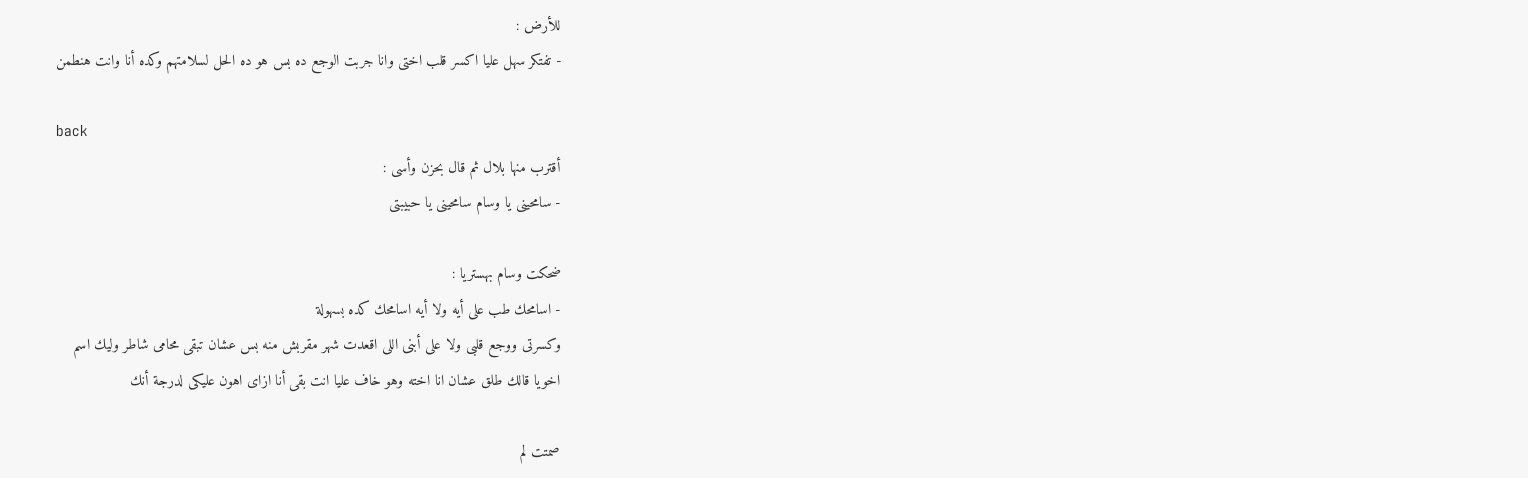للأرض :
- تفتكر سهل عليا اكسر قلب اختى وانا جربت الوجع ده بس هو ده الحل لسلامتهم وكده أنا وانت هنطمن

back
أقترب منها بلال ثم قال بحزن وأسى :
- سامحينى يا وسام سامحينى يا حبيبتى

ضحكت وسام بهستريا :
- اسامحك طب على أيه ولا أيه اسامحك كده بسهولة
وكسرتى ووجع قلبى ولا على أبنى اللى اقعدت شهر مقربش منه بس عشان تبقى محامى شاطر وليك اسم
اخويا قالك طلق عشان انا اخته وهو خاف عليا انت بقى أنا ازاى اهون عليكى لدرجة أنك

صمتت لم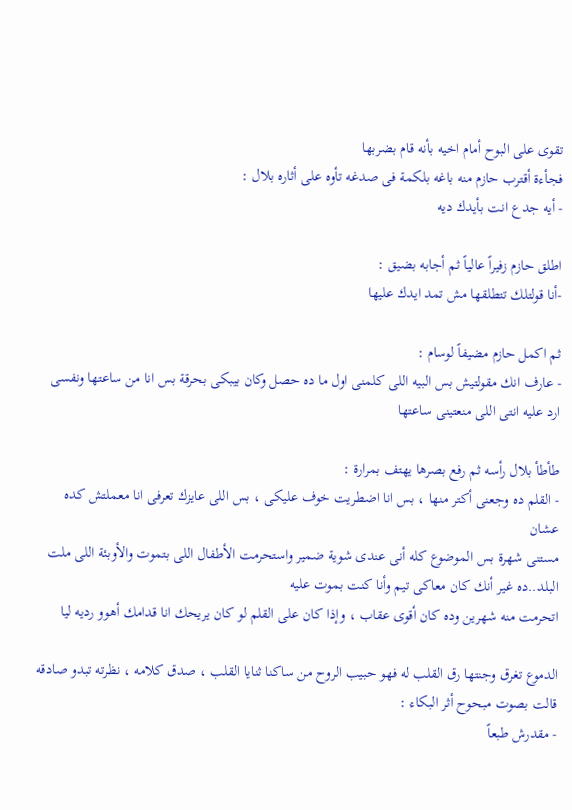تقوى على البوح أمام اخيه بأنه قام بضربها
فجأءة أقترب حازم منه باغه بلكمة فى صدغه تأوه على أثاره بلال :
- أيه جدع انت بأيدك ديه

اطلق حازم زفيراً عالياً ثم أجابه بضيق :
-أنا قولتلك تتطلقها مش تمد ايدك عليها

ثم اكمل حازم مضيفاً لوسام :
- عارف انك مقولتيش بس البيه اللى كلمنى اول ما ده حصل وكان بيبكى بحرقة بس انا من ساعتها ونفسى ارد عليه انتى اللى منعتينى ساعتها

طأطأ بلال رأسه ثم رفع بصرها يهتف بمرارة :
- القلم ده وجعنى أكتر منها ، بس انا اضطريت خوف عليكى ، بس اللى عايزك تعرفى انا معملتش كده عشان
مستنى شهرة بس الموضوع كله أنى عندى شوية ضمير واستحرمت الأطفال اللى بتموت والأوبئة اللى ملت البلد..ده غير أنك كان معاكى تيم وأنا كنت بموت عليه
اتحرمت منه شهرين وده كان أقوى عقاب ، وإذا كان على القلم لو كان يريحك انا قدامك أهوو رديه ليا

الدموع تغرق وجنتها رق القلب له فهو حبيب الروح من ساكنا ثنايا القلب ، صدق كلامه ، نظرته تبدو صادقه
قالت بصوت مبحوح أثر البكاء :
- مقدرش طبعاً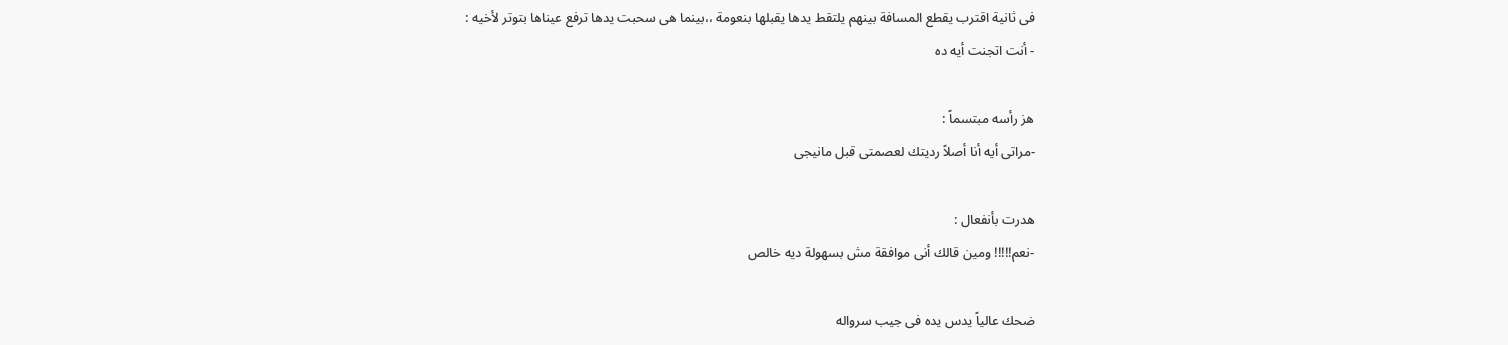فى ثانية اقترب يقطع المسافة بينهم يلتقط يدها يقبلها بنعومة ،،بينما هى سحبت يدها ترفع عيناها بتوتر لأخيه :
- أنت اتجنت أيه ده

هز رأسه مبتسماً :
-مراتى أيه أنا أصلاً رديتك لعصمتى قبل مانيجى

هدرت بأنفعال :
-نعم!!!!! ومين قالك أنى موافقة مش بسهولة ديه خالص

ضحك عالياً يدس يده فى جيب سرواله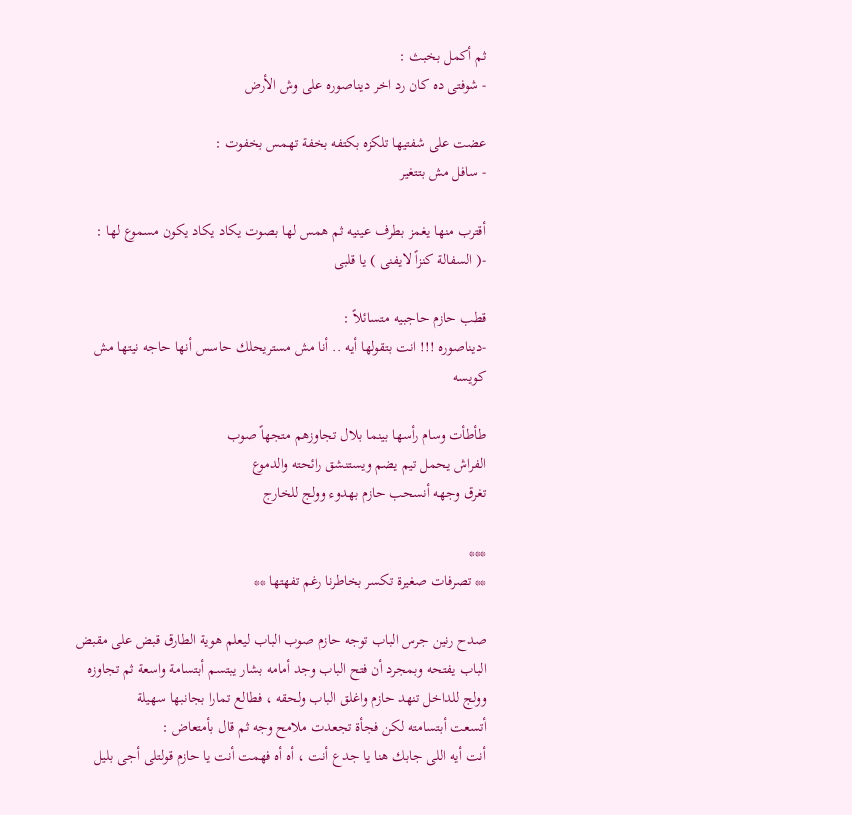ثم أكمل بخبث :
- شوفتى ده كان رد اخر ديناصوره على وش الأرض

عضت على شفتيها تلكزه بكتفه بخفة تهمس بخفوت :
- سافل مش بتتغير

أقترب منها يغمز بطرف عينيه ثم همس لها بصوت يكاد يكاد يكون مسموع لها :
-( السفالة كنزاً لايفنى ) يا قلبى

قطب حازم حاجبيه متسائلاً :
-ديناصوره !!! انت بتقولها أيه .. أنا مش مستريحلك حاسس أنها حاجه نيتها مش كويسه

طأطأت وسام رأسها بينما بلال تجاوزهم متجهاً صوب
الفراش يحمل تيم يضم ويستنشق رائحته والدموع
تغرق وجهه أنسحب حازم بهدوء وولج للخارج

***
** تصرفات صغيرة تكسر بخاطرنا رغم تفهتها **

صدح رنين جرس الباب توجه حازم صوب الباب ليعلم هوية الطارق قبض على مقبض الباب يفتحه وبمجرد أن فتح الباب وجد أمامه بشار يبتسم أبتسامة واسعة ثم تجاوزه وولج للداخل تنهد حازم واغلق الباب ولحقه ، فطالع تمارا بجانبها سهيلة
أتسعت أبتسامته لكن فجأة تجعدت ملامح وجه ثم قال بأمتعاض :
أنت أيه اللى جابك هنا يا جدع أنت ، أه أه فهمت أنت يا حازم قولتلى أجى بليل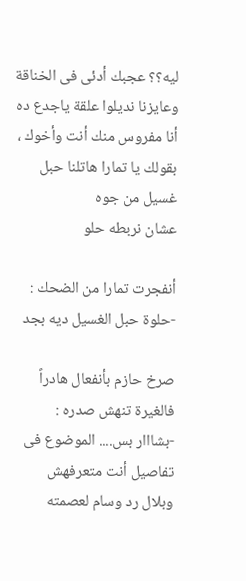ليه؟؟ عجبك أدئى فى الخناقة وعايزنا نديلوا علقة ياجدع ده أنا مفروس منك أنت وأخوك ، بقولك يا تمارا هاتلنا حبل غسيل من جوه
عشان نربطه حلو

أنفجرت تمارا من الضحك :
-حلوة حبل الغسيل ديه بجد

صرخ حازم بأنفعال هادراً فالغيرة تنهش صدره :
-بشااار بس.... الموضوع فى تفاصيل أنت متعرفهش
وبلال رد وسام لعصمته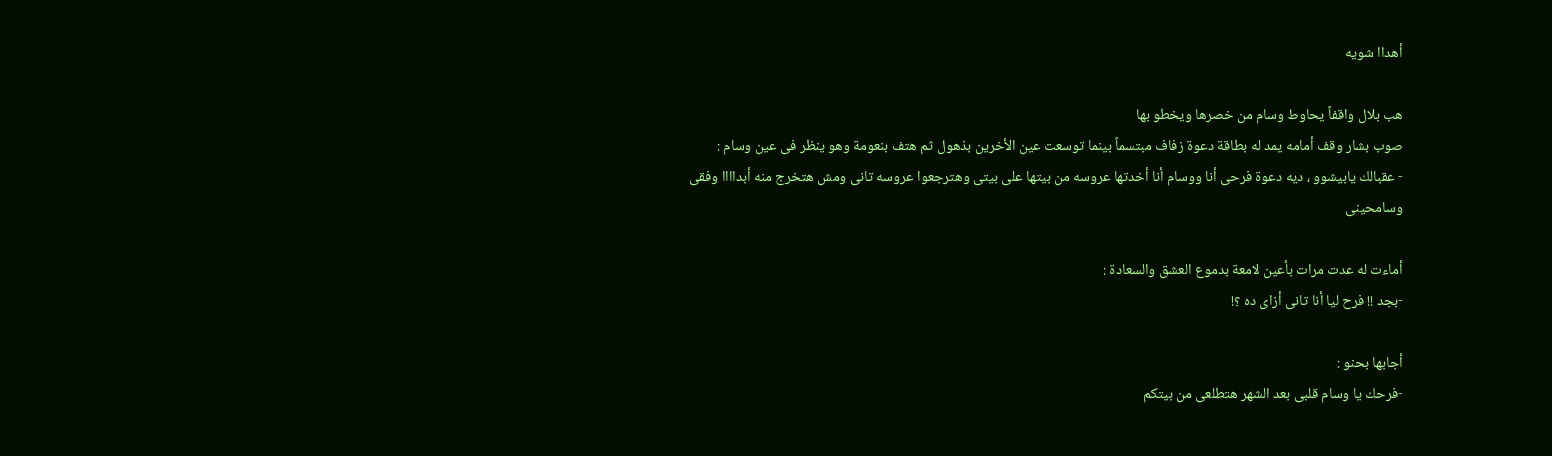أهداا شويه

هب بلال واقفاً يحاوط وسام من خصرها ويخطو بها
صوب بشار وقف أمامه يمد له بطاقة دعوة زفاف مبتسماً بينما توسعت عين الأخرين بذهول ثم هتف بنعومة وهو ينظر فى عين وسام :
- عقبالك يابيشوو ، ديه دعوة فرحى أنا ووسام أنا أخدتها عروسه من بيتها على بيتى وهترجعوا عروسه تانى ومش هتخرج منه أبداااا وفقى وسامحينى

أماءت له عدت مرات بأعين لامعة بدموع العشق والسعادة :
-بجد !! فرح ليا أنا تانى أزاى ده ؟!

أجابها بحنو :
-فرحك يا وسام قلبى بعد الشهر هتطلعى من بيتكم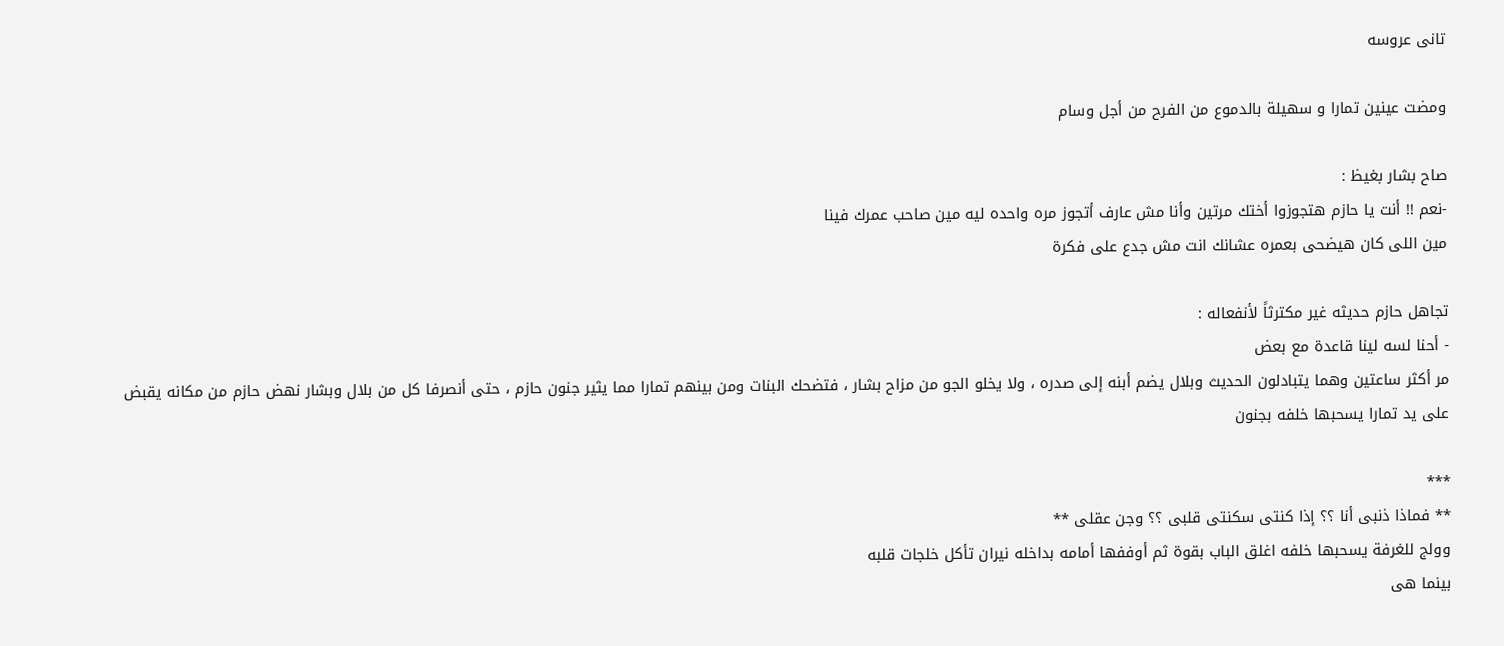تانى عروسه

ومضت عينين تمارا و سهيلة بالدموع من الفرح من أجل وسام

صاح بشار بغيظ :
-نعم !! أنت يا حازم هتجوزوا أختك مرتين وأنا مش عارف أتجوز مره واحده ليه مين صاحب عمرك فينا
مين اللى كان هيضحى بعمره عشانك انت مش جدع على فكرة

تجاهل حازم حديثه غير مكترثاً لأنفعاله :
- أحنا لسه لينا قاعدة مع بعض
مر أكثر ساعتين وهما يتبادلون الحديث وبلال يضم أبنه إلى صدره ، ولا يخلو الجو من مزاح بشار ، فتضحك البنات ومن بينهم تمارا مما يثير جنون حازم ، حتى أنصرفا كل من بلال وبشار نهض حازم من مكانه يقبض
على يد تمارا يسحبها خلفه بجنون

***
** فماذا ذنبى أنا ؟؟ إذا كنتى سكنتى قلبى ؟؟ وجن عقلى **
وولج للغرفة يسحبها خلفه اغلق الباب بقوة ثم أوففها أمامه بداخله نيران تأكل خلجات قلبه
بينما هى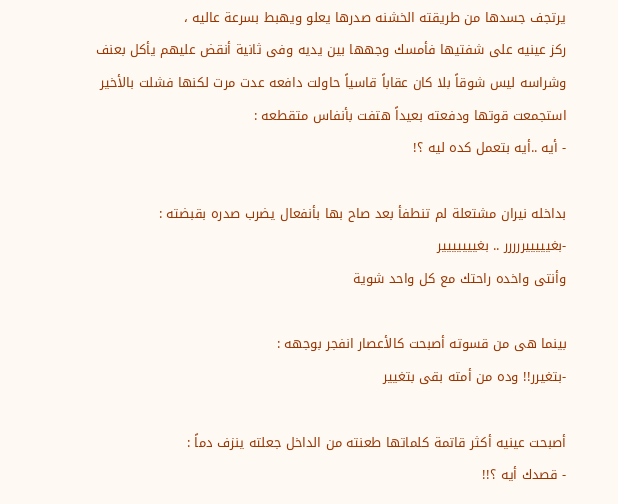يرتجف جسدها من طريقته الخشنه صدرها يعلو ويهبط بسرعة عاليه ،
ركز عينيه على شفتيها فأمسك وجهها بين يديه وفى ثانية أنقض عليهم يأكل بعنف وشراسه ليس شوقاً بلا كان عقاباً قاسياً حاولت دافعه عدت مرت لكنها فشلت بالأخير استجمعت قوتها ودفعته بعيداً هتفت بأنفاس متقطعه :
- أيه ..أيه بتعمل كده ليه ؟!

بداخله نيران مشتعلة لم تنطفأ بعد صاح بها بأنفعال يضرب صدره بقبضته :
-بغيييييررررر .. بغييييييير
وأنتى واخده راحتك مع كل واحد شوية

بينما هى من قسوته أصبحت كالأعصار انفجر بوجهه :
-بتغيرر!! وده من أمته بقى بتغيير

أصبحت عينيه أكثر قاتمة كلماتها طعنته من الداخل جعلته ينزف دماً :
- قصدك أيه ؟!!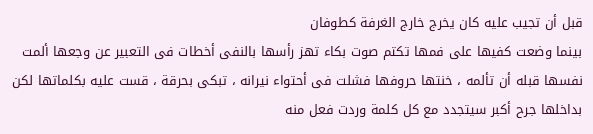قبل أن تجيب عليه كان يخرج خارج الغرفة كطوفان
بينما وضعت كفيها على فمها تكتم صوت بكاء تهز رأسها بالنفى أخطات فى التعبير عن وجعها ألمت نفسها قبله أن تألمه ، خنتها حروفها فشلت فى أحتواء نيرانه ، تبكى بحرقة ، قست عليه بكلماتها لكن بداخلها جرح أكبر سيتجدد مع كل كلمة وردت فعل منه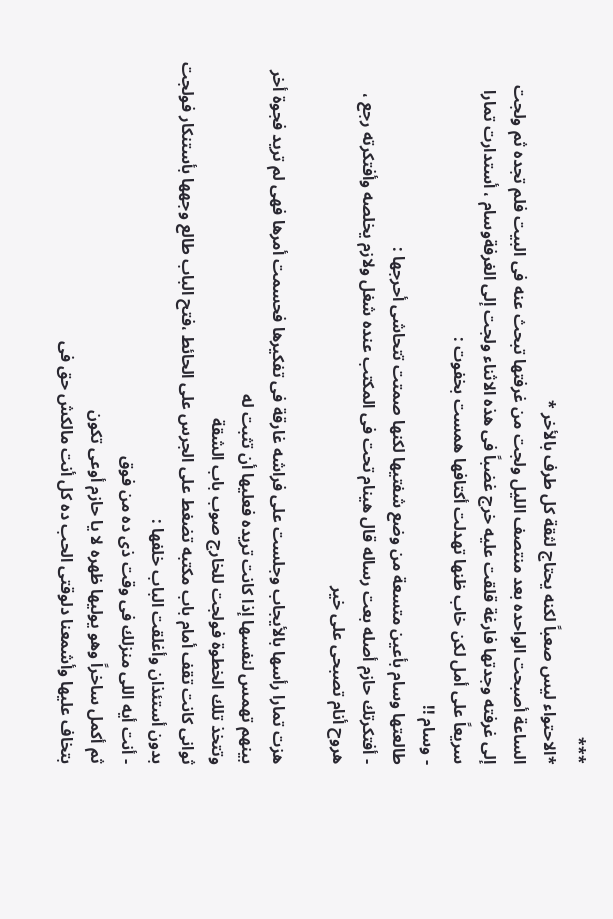***
*الاحتواء ليس صعباً لكنه يحتاج لثقة كل طرف بالأخر *
الساعة أصبحت الواحده بعد منتصف الليل ولجت من غرفتها تبحث عنه فى البيت فلم تجده ثم ولجت إلى غرفته وجدتها فارغة قلقت عليه خرج غضباً فى هذه الاثناء ولجت إلى الغرفةوسام ، أستدارت تمارا سريعاً على أمل لكن خاب ظنها تهدلت أكتافها همست بخفوت :
- وسام !!
طالعتها وسام بأعين متسعة من وضع شفتيها لكنها صمتت تتحاشى أحرجها :
- أفتكرتك حازم أصله بعت رساله قال هينام تحت فى المكتب عنده شغل ولازم يخلصه وأفتكرته رجع ،
هروح أنام تصبحى على خير

هزت تمارا رأسها بالأيجاب وجلست على فراشه غارقة فى تفكيرها فحسمت أمرها فهى لم تريد فجوة أخر بينهم تهمس لنفسها إذا كانت تريده فعليها أن تثبت له
وتتخذ تلك الخطوة فولجت للخارج صوب باب الشقة
ثوانى كانت تقف أمام باب مكتبه تضغط على الجرس على الحائط ،فتح الباب طالع وجهها بأستنكار فولجت بدون أستئذان وأغلقت الباب خلفها :
- أنت أيه اللى منزلك فى وقت ذى ده من فوق
ثم أكمل ساخراً وهو يوليها ظهره لا يا حازم أوعى تكون
بتخاف عليها وأشمعنا دلوقتى الحب ده كل أنت مالكش حق فى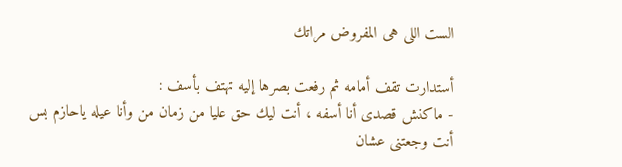الست اللى هى المفروض مراتك

أستدارت تقف أمامه ثم رفعت بصرها إليه تهتف بأسف :
- ماكنش قصدى أنا أسفه ، أنت ليك حق عليا من زمان من وأنا عيله ياحازم بس أنت وجعتنى عشان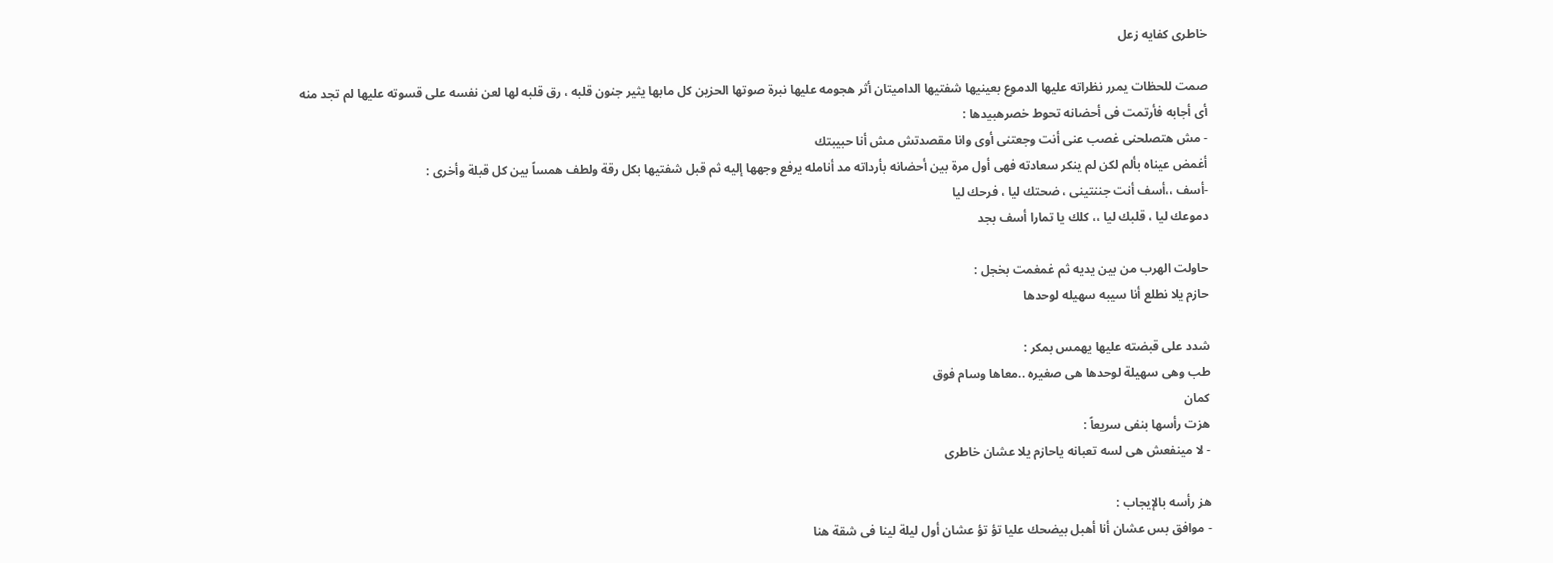خاطرى كفايه زعل

صمت للحظات يمرر نظراته عليها الدموع بعينيها شفتيها الداميتان أثر هجومه عليها نبرة صوتها الحزين كل مابها يثير جنون قلبه ، رق قلبه لها لعن نفسه على قسوته عليها لم تجد منه أى أجابه فأرتمت فى أحضانه تحوط خصرهبيدها :
- مش هتصلحنى غصب عنى أنت وجعتنى أوى وانا مقصدتش مش أنا حبيبتك
أغمض عيناه بألم لكن لم ينكر سعادته فهى أول مرة بين أحضانه بأرداته مد أنامله يرفع وجهها إليه ثم قبل شفتيها بكل رقة ولطف همساً بين كل قبلة وأخرى :
-أسف ،،أسف أنت جننتينى ، ضحتك ليا ، فرحك ليا
دموعك ليا ، قلبك ليا ،، كلك يا تمارا أسف بجد

حاولت الهرب من بين يديه ثم غمغمت بخجل :
حازم يلا نطلع أنا سيبه سهيله لوحدها

شدد على قبضته عليها يهمس بمكر :
طب وهى سهيلة لوحدها هى صغيره ..معاها وسام فوق
كمان
هزت رأسها بنفى سريعاً :
- لا مينفعش هى لسه تعبانه ياحازم يلا عشان خاطرى

هز رأسه بالإيجاب :
- موافق بس عشان أنا أهبل بيضحك عليا تؤ تؤ عشان أول ليلة لينا فى شقة هنا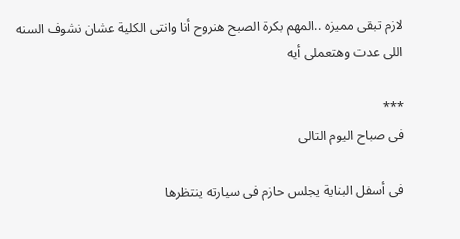لازم تبقى مميزه ..المهم بكرة الصبح هنروح أنا وانتى الكلية عشان نشوف السنه اللى عدت وهتعملى أيه

***
فى صباح اليوم التالى

فى أسفل البناية يجلس حازم فى سيارته ينتظرها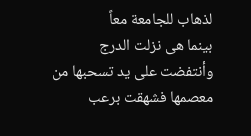لذهاب للجامعة معاً
بينما هى نزلت الدرج وأنتفضت على يد تسحبها من معصمها فشهقت برعب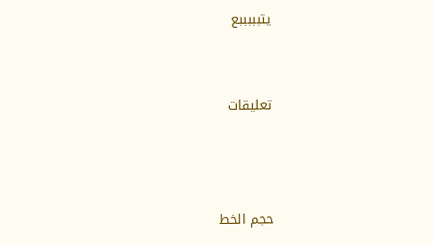يتبببببع


تعليقات



حجم الخط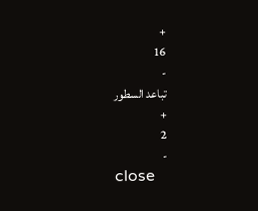+
16
-
تباعد السطور
+
2
-
close